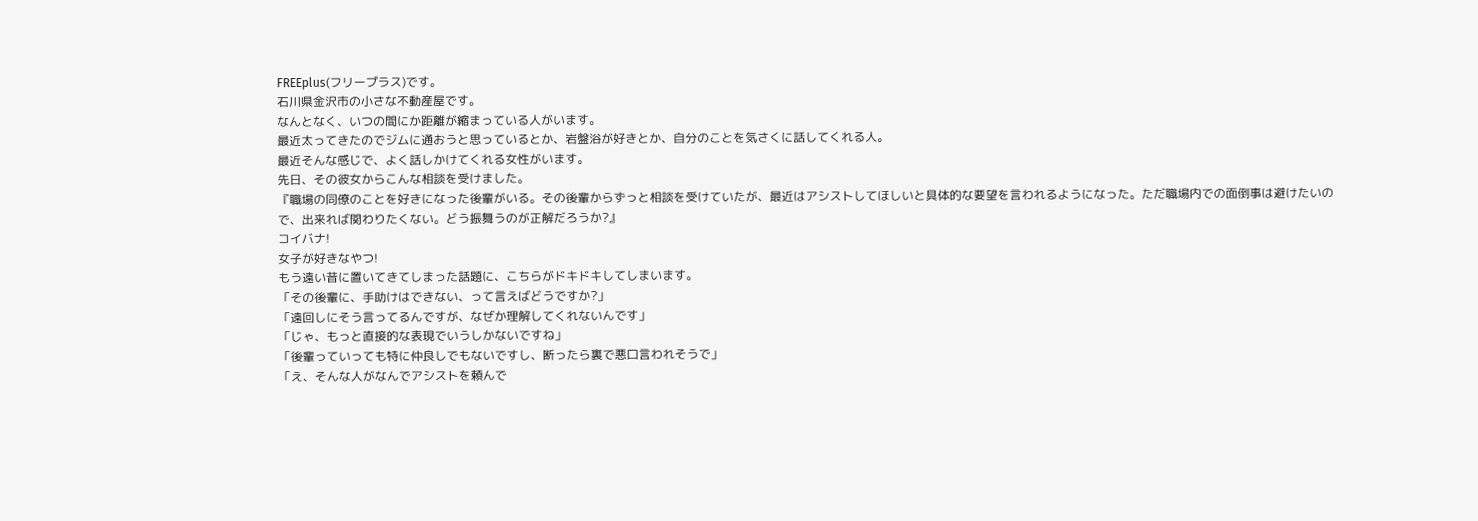FREEplus(フリープラス)です。
石川県金沢市の小さな不動産屋です。
なんとなく、いつの間にか距離が縮まっている人がいます。
最近太ってきたのでジムに通おうと思っているとか、岩盤浴が好きとか、自分のことを気さくに話してくれる人。
最近そんな感じで、よく話しかけてくれる女性がいます。
先日、その彼女からこんな相談を受けました。
『職場の同僚のことを好きになった後輩がいる。その後輩からずっと相談を受けていたが、最近はアシストしてほしいと具体的な要望を言われるようになった。ただ職場内での面倒事は避けたいので、出来れば関わりたくない。どう振舞うのが正解だろうか?』
コイバナ!
女子が好きなやつ!
もう遠い昔に置いてきてしまった話題に、こちらがドキドキしてしまいます。
「その後輩に、手助けはできない、って言えばどうですか?」
「遠回しにそう言ってるんですが、なぜか理解してくれないんです」
「じゃ、もっと直接的な表現でいうしかないですね」
「後輩っていっても特に仲良しでもないですし、断ったら裏で悪口言われそうで」
「え、そんな人がなんでアシストを頼んで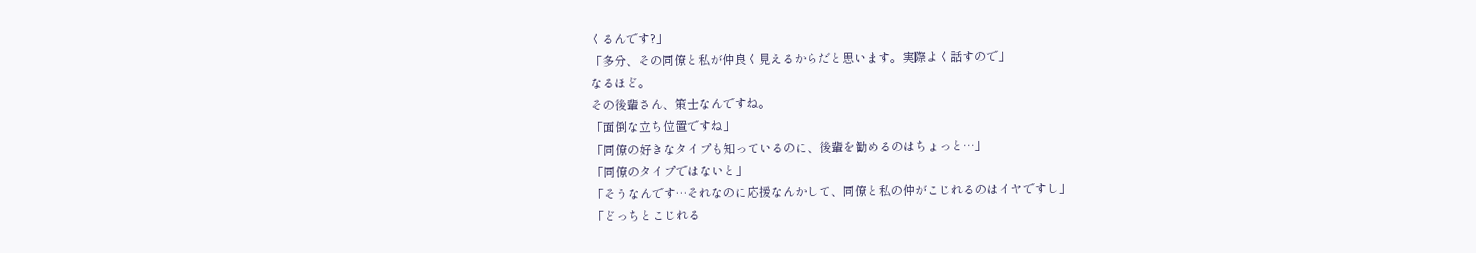くるんです?」
「多分、その同僚と私が仲良く見えるからだと思います。実際よく話すので」
なるほど。
その後輩さん、策士なんですね。
「面倒な立ち位置ですね」
「同僚の好きなタイプも知っているのに、後輩を勧めるのはちょっと…」
「同僚のタイプではないと」
「そうなんです…それなのに応援なんかして、同僚と私の仲がこじれるのはイヤですし」
「どっちとこじれる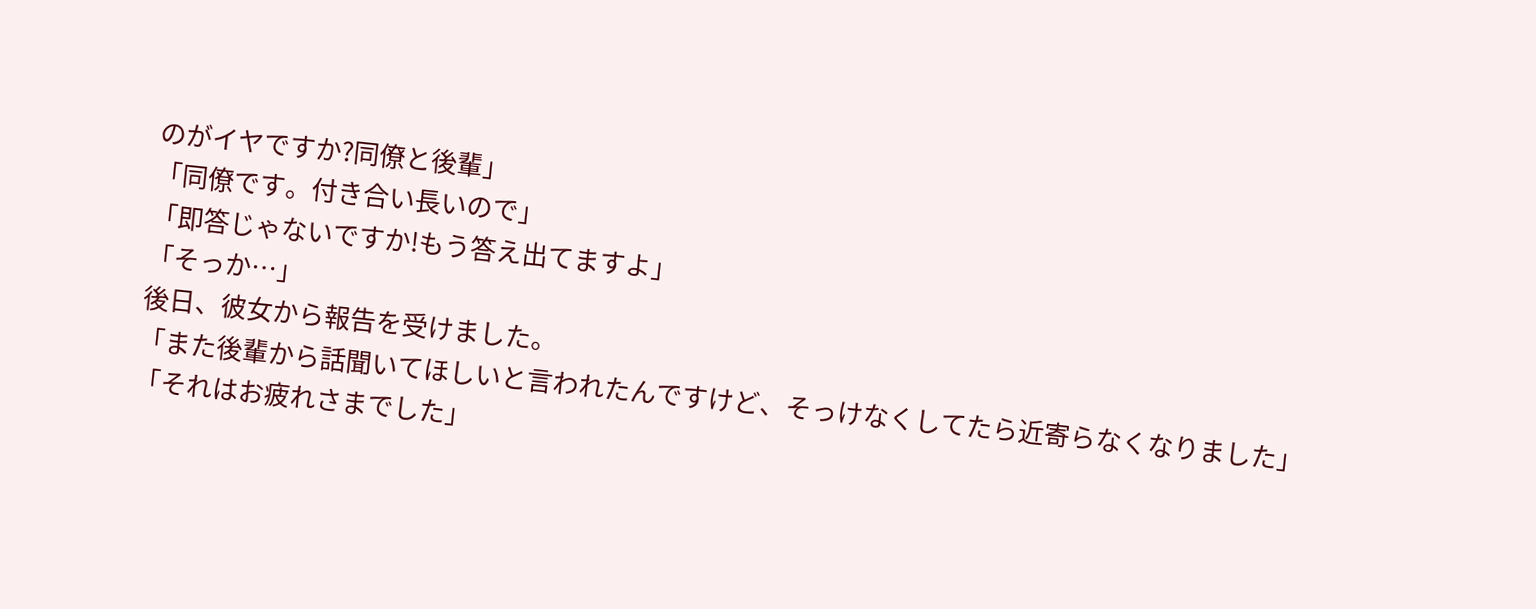のがイヤですか?同僚と後輩」
「同僚です。付き合い長いので」
「即答じゃないですか!もう答え出てますよ」
「そっか…」
後日、彼女から報告を受けました。
「また後輩から話聞いてほしいと言われたんですけど、そっけなくしてたら近寄らなくなりました」
「それはお疲れさまでした」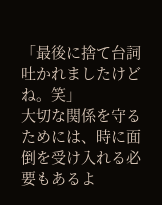「最後に捨て台詞吐かれましたけどね。笑」
大切な関係を守るためには、時に面倒を受け入れる必要もあるよ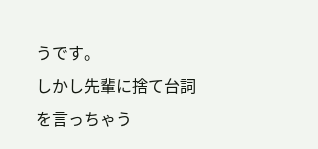うです。
しかし先輩に捨て台詞を言っちゃう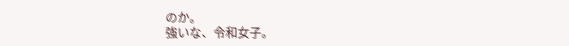のか。
強いな、令和女子。